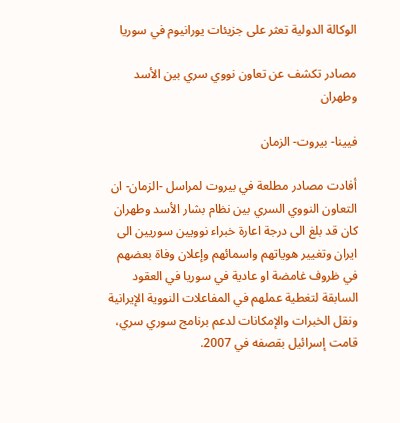الوكالة الدولية تعثر على جزيئات يورانيوم في سوريا

مصادر تكشف عن تعاون نووي سري بين الأسد وطهران

فيينا- بيروت- الزمان

أفادت مصادر مطلعة في بيروت لمراسل -الزمان- ان التعاون النووي السري بين نظام بشار الأسد وطهران كان قد بلغ الى درجة اعارة خبراء نوويين سوريين الى ايران وتغيير هوياتهم واسمائهم وإعلان وفاة بعضهم في ظروف غامضة او عادية في سوريا في العقود السابقة لتغطية عملهم في المفاعلات النووية الإيرانية ونقل الخبرات والإمكانات لدعم برنامج سوري سري، قامت إسرائيل بقصفه في 2007.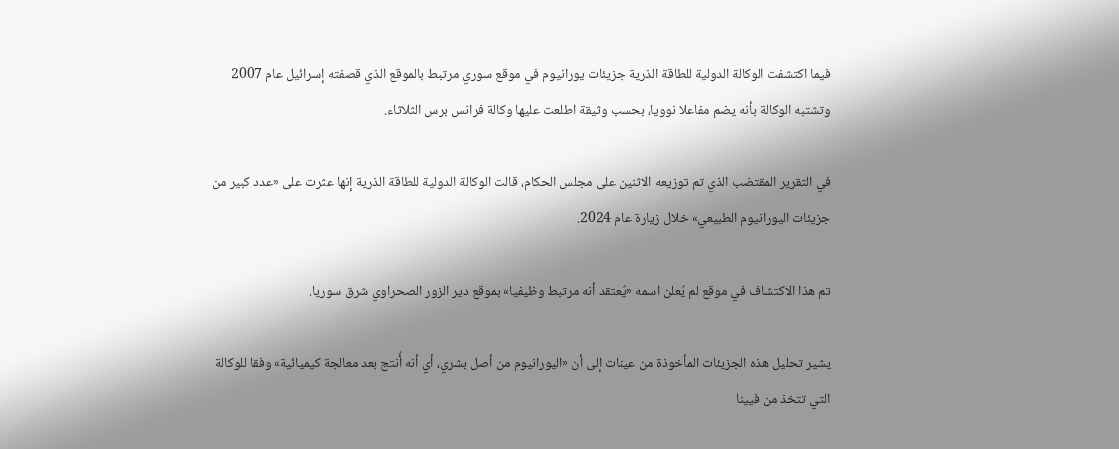فيما اكتشفت الوكالة الدولية للطاقة الذرية جزيئات يورانيوم في موقع سوري مرتبط بالموقع الذي قصفته إسرائيل عام 2007 وتشتبه الوكالة بأنه يضم مفاعلا نوويا، بحسب وثيقة اطلعت عليها وكالة فرانس برس الثلاثاء.

في التقرير المقتضب الذي تم توزيعه الاثنين على مجلس الحكام، قالت الوكالة الدولية للطاقة الذرية إنها عثرت على «عدد كبير من جزيئات اليورانيوم الطبيعي» خلال زيارة عام 2024.

تم هذا الاكتشاف في موقع لم يُعلن اسمه «يُعتقد أنه مرتبط وظيفيا» بموقع دير الزور الصحراوي شرق سوريا.

يشير تحليل هذه الجزيئات المأخوذة من عينات إلى أن «اليورانيوم من أصل بشري، أي أنه أُنتج بعد معالجة كيميائية» وفقا للوكالة التي تتخذ من فيينا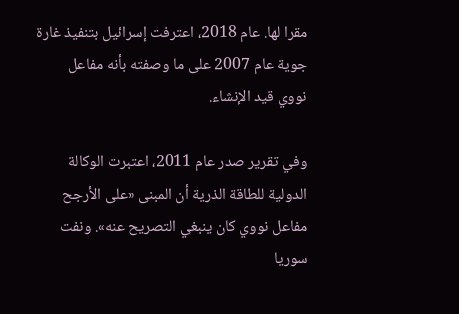مقرا لها. عام 2018، اعترفت إسرائيل بتنفيذ غارة جوية عام 2007 على ما وصفته بأنه مفاعل نووي قيد الإنشاء.

وفي تقرير صدر عام 2011، اعتبرت الوكالة الدولية للطاقة الذرية أن المبنى «على الأرجح مفاعل نووي كان ينبغي التصريح عنه». ونفت سوريا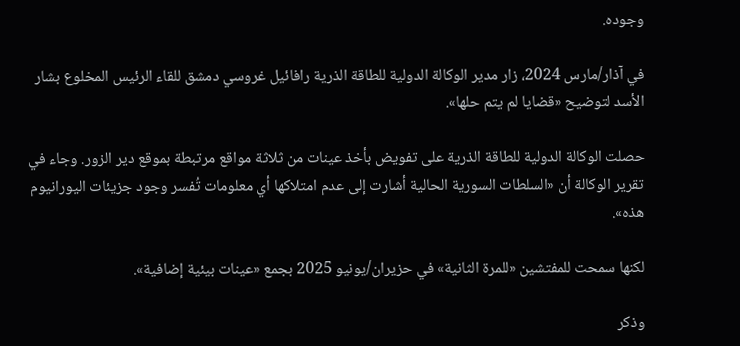وجوده.

في آذار/مارس 2024، زار مدير الوكالة الدولية للطاقة الذرية رافائيل غروسي دمشق للقاء الرئيس المخلوع بشار الأسد لتوضيح «قضايا لم يتم حلها».

حصلت الوكالة الدولية للطاقة الذرية على تفويض بأخذ عينات من ثلاثة مواقع مرتبطة بموقع دير الزور. وجاء في تقرير الوكالة أن «السلطات السورية الحالية أشارت إلى عدم امتلاكها أي معلومات تُفسر وجود جزيئات اليورانيوم هذه».

لكنها سمحت للمفتشين «للمرة الثانية» في حزيران/يونيو 2025 بجمع «عينات بيئية إضافية».

وذكر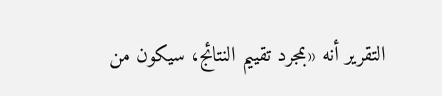التقرير أنه «بمجرد تقييم النتائج، سيكون من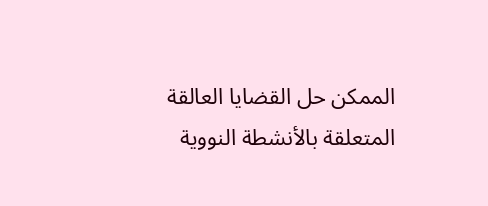الممكن حل القضايا العالقة المتعلقة بالأنشطة النووية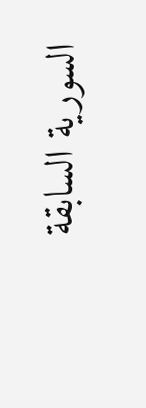السورية السابقة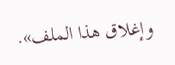وإغلاق هذا الملف».